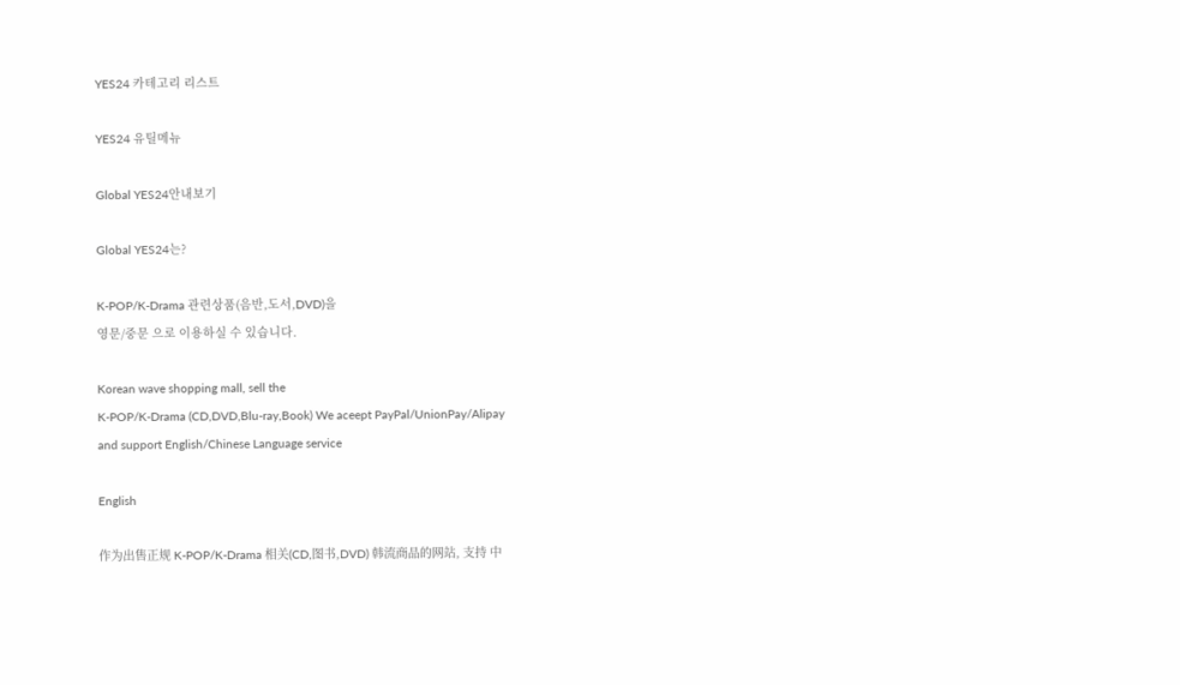YES24 카테고리 리스트

YES24 유틸메뉴

Global YES24안내보기

Global YES24는?

K-POP/K-Drama 관련상품(음반,도서,DVD)을
영문/중문 으로 이용하실 수 있습니다.

Korean wave shopping mall, sell the
K-POP/K-Drama (CD,DVD,Blu-ray,Book) We aceept PayPal/UnionPay/Alipay
and support English/Chinese Language service

English

作为出售正规 K-POP/K-Drama 相关(CD,图书,DVD) 韩流商品的网站, 支持 中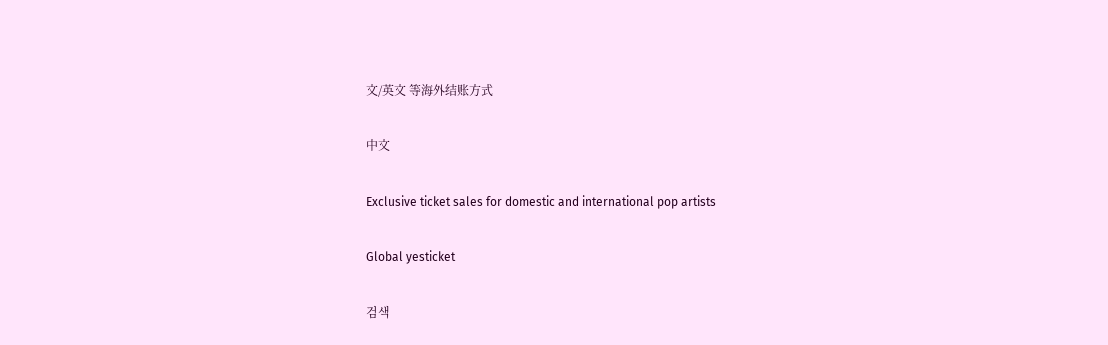文/英文 等海外结账方式

中文

Exclusive ticket sales for domestic and international pop artists

Global yesticket

검색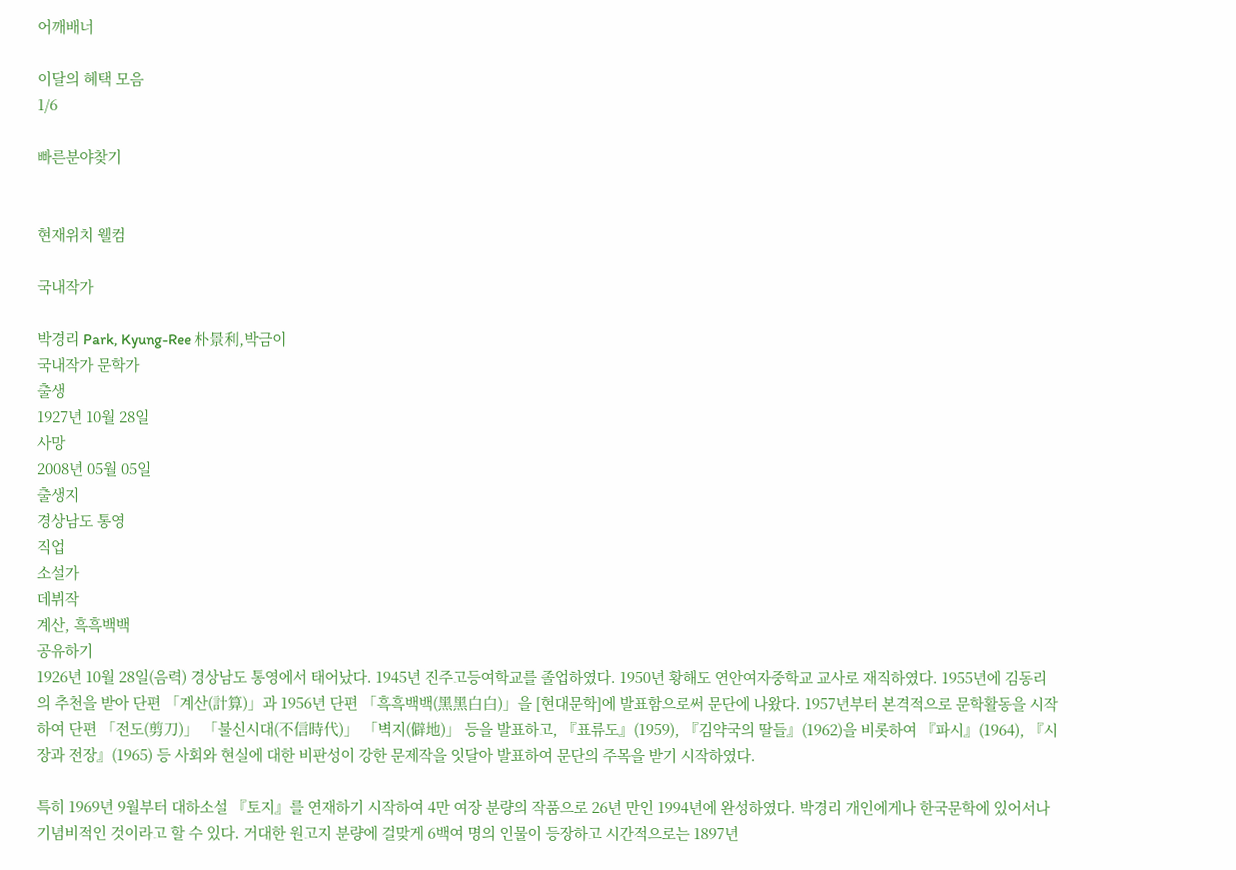어깨배너

이달의 혜택 모음
1/6

빠른분야찾기


현재위치 웰컴

국내작가

박경리 Park, Kyung-Ree 朴景利,박금이
국내작가 문학가
출생
1927년 10월 28일
사망
2008년 05월 05일
출생지
경상남도 통영
직업
소설가
데뷔작
계산, 흑흑백백
공유하기
1926년 10월 28일(음력) 경상남도 통영에서 태어났다. 1945년 진주고등여학교를 졸업하였다. 1950년 황해도 연안여자중학교 교사로 재직하였다. 1955년에 김동리의 추천을 받아 단편 「계산(計算)」과 1956년 단편 「흑흑백백(黑黑白白)」을 [현대문학]에 발표함으로써 문단에 나왔다. 1957년부터 본격적으로 문학활동을 시작하여 단편 「전도(剪刀)」 「불신시대(不信時代)」 「벽지(僻地)」 등을 발표하고, 『표류도』(1959), 『김약국의 딸들』(1962)을 비롯하여 『파시』(1964), 『시장과 전장』(1965) 등 사회와 현실에 대한 비판성이 강한 문제작을 잇달아 발표하여 문단의 주목을 받기 시작하였다.

특히 1969년 9월부터 대하소설 『토지』를 연재하기 시작하여 4만 여장 분량의 작품으로 26년 만인 1994년에 완성하였다. 박경리 개인에게나 한국문학에 있어서나 기념비적인 것이라고 할 수 있다. 거대한 원고지 분량에 걸맞게 6백여 명의 인물이 등장하고 시간적으로는 1897년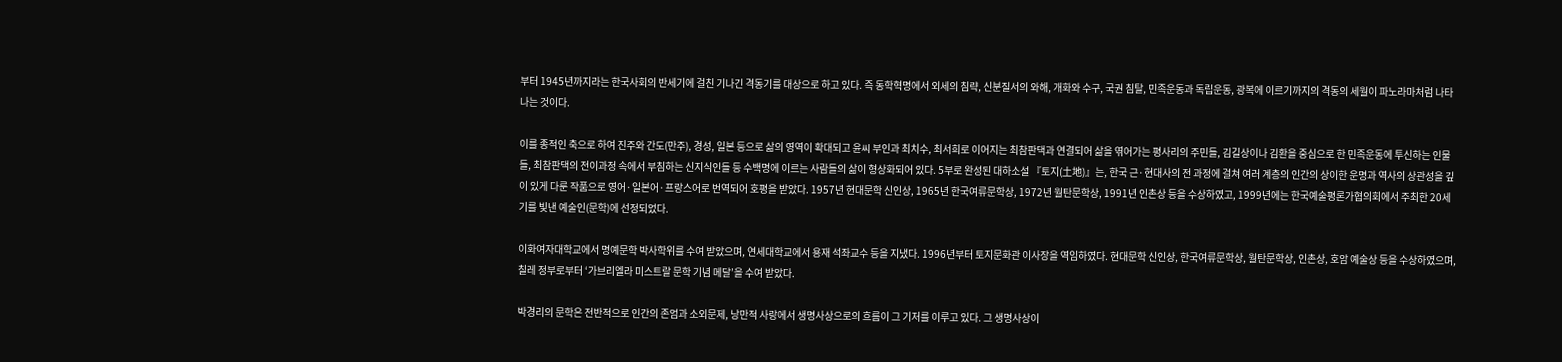부터 1945년까지라는 한국사회의 반세기에 걸친 기나긴 격동기를 대상으로 하고 있다. 즉 동학혁명에서 외세의 침략, 신분질서의 와해, 개화와 수구, 국권 침탈, 민족운동과 독립운동, 광복에 이르기까지의 격동의 세월이 파노라마처럼 나타나는 것이다.

이를 종적인 축으로 하여 진주와 간도(만주), 경성, 일본 등으로 삶의 영역이 확대되고 윤씨 부인과 최치수, 최서희로 이어지는 최참판댁과 연결되어 삶을 엮어가는 평사리의 주민들, 김길상이나 김환을 중심으로 한 민족운동에 투신하는 인물들, 최참판댁의 전이과정 속에서 부침하는 신지식인들 등 수백명에 이르는 사람들의 삶이 형상화되어 있다. 5부로 완성된 대하소설 『토지(土地)』는, 한국 근·현대사의 전 과정에 걸쳐 여러 계층의 인간의 상이한 운명과 역사의 상관성을 깊이 있게 다룬 작품으로 영어·일본어·프랑스어로 번역되어 호평을 받았다. 1957년 현대문학 신인상, 1965년 한국여류문학상, 1972년 월탄문학상, 1991년 인촌상 등을 수상하였고, 1999년에는 한국예술평론가협의회에서 주최한 20세기를 빛낸 예술인(문학)에 선정되었다.

이화여자대학교에서 명예문학 박사학위를 수여 받았으며, 연세대학교에서 용재 석좌교수 등을 지냈다. 1996년부터 토지문화관 이사장을 역임하였다. 현대문학 신인상, 한국여류문학상, 월탄문학상, 인촌상, 호암 예술상 등을 수상하였으며, 칠레 정부로부터 ‘가브리엘라 미스트랄 문학 기념 메달’을 수여 받았다.

박경리의 문학은 전반적으로 인간의 존엄과 소외문제, 낭만적 사랑에서 생명사상으로의 흐름이 그 기저를 이루고 있다. 그 생명사상이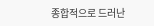종합적으로 드러난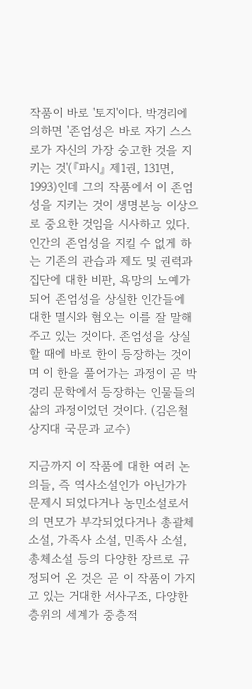작품이 바로 '토지'이다. 박경리에 의하면 '존엄성은 바로 자기 스스로가 자신의 가장 숭고한 것을 지키는 것'(『파시』 제1권, 131면, 1993)인데 그의 작품에서 이 존엄성을 지키는 것이 생명본능 이상으로 중요한 것임을 시사하고 있다. 인간의 존엄성을 지킬 수 없게 하는 기존의 관습과 제도 및 권력과 집단에 대한 비판, 욕망의 노예가 되어 존엄성을 상실한 인간들에 대한 멸시와 혐오는 이를 잘 말해 주고 있는 것이다. 존엄성을 상실할 때에 바로 한이 등장하는 것이며 이 한을 풀어가는 과정이 곧 박경리 문학에서 등장하는 인물들의 삶의 과정이었던 것이다. (김은철 상지대 국문과 교수)

지금까지 이 작품에 대한 여러 논의들, 즉 역사소설인가 아닌가가 문제시 되었다거나 농민소설로서의 면모가 부각되었다거나 총괄체 소설, 가족사 소설, 민족사 소설, 총체소설 등의 다양한 장르로 규정되어 온 것은 곧 이 작품이 가지고 있는 거대한 서사구조, 다양한 층위의 세계가 중층적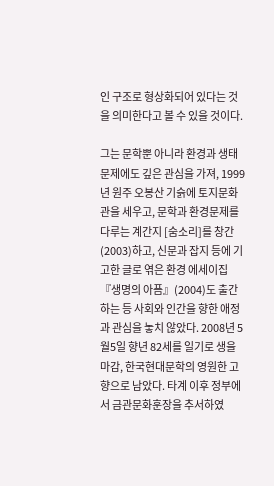인 구조로 형상화되어 있다는 것을 의미한다고 볼 수 있을 것이다.

그는 문학뿐 아니라 환경과 생태 문제에도 깊은 관심을 가져, 1999년 원주 오봉산 기슭에 토지문화관을 세우고, 문학과 환경문제를 다루는 계간지 [숨소리]를 창간(2003)하고, 신문과 잡지 등에 기고한 글로 엮은 환경 에세이집 『생명의 아픔』(2004)도 출간하는 등 사회와 인간을 향한 애정과 관심을 놓치 않았다. 2008년 5월5일 향년 82세를 일기로 생을 마감, 한국현대문학의 영원한 고향으로 남았다. 타계 이후 정부에서 금관문화훈장을 추서하였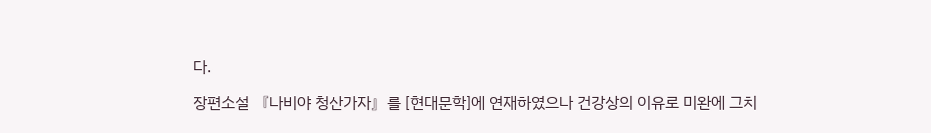다.

장편소설 『나비야 청산가자』를 [현대문학]에 연재하였으나 건강상의 이유로 미완에 그치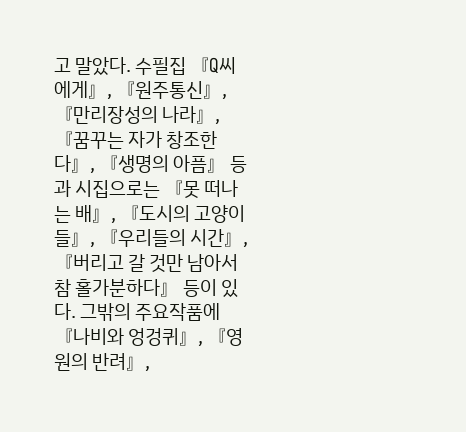고 말았다. 수필집 『Q씨에게』, 『원주통신』, 『만리장성의 나라』, 『꿈꾸는 자가 창조한다』, 『생명의 아픔』 등과 시집으로는 『못 떠나는 배』, 『도시의 고양이들』, 『우리들의 시간』, 『버리고 갈 것만 남아서 참 홀가분하다』 등이 있다. 그밖의 주요작품에 『나비와 엉겅퀴』, 『영원의 반려』,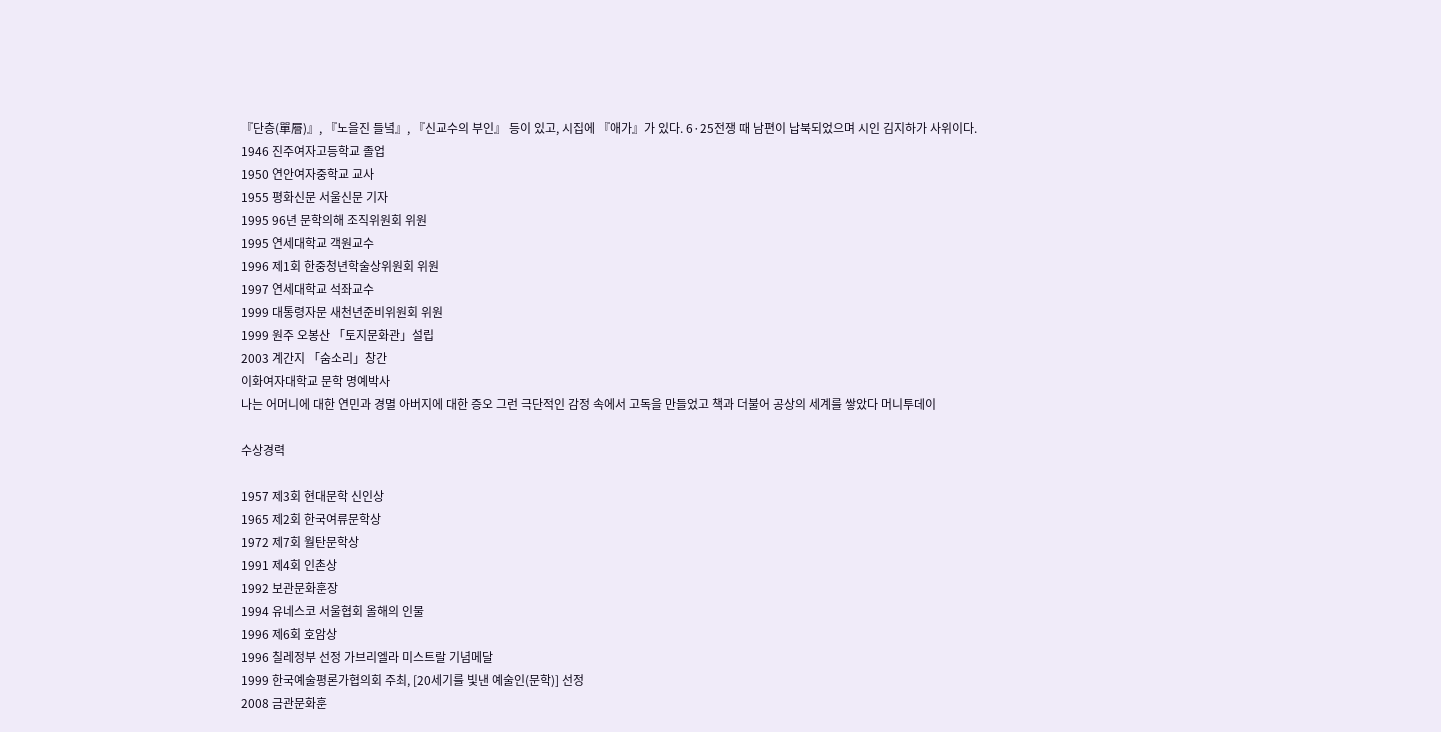『단층(單層)』, 『노을진 들녘』, 『신교수의 부인』 등이 있고, 시집에 『애가』가 있다. 6·25전쟁 때 남편이 납북되었으며 시인 김지하가 사위이다.
1946 진주여자고등학교 졸업
1950 연안여자중학교 교사
1955 평화신문 서울신문 기자
1995 96년 문학의해 조직위원회 위원
1995 연세대학교 객원교수
1996 제1회 한중청년학술상위원회 위원
1997 연세대학교 석좌교수
1999 대통령자문 새천년준비위원회 위원
1999 원주 오봉산 「토지문화관」설립
2003 계간지 「숨소리」창간
이화여자대학교 문학 명예박사
나는 어머니에 대한 연민과 경멸 아버지에 대한 증오 그런 극단적인 감정 속에서 고독을 만들었고 책과 더불어 공상의 세계를 쌓았다 머니투데이

수상경력

1957 제3회 현대문학 신인상
1965 제2회 한국여류문학상
1972 제7회 월탄문학상
1991 제4회 인촌상
1992 보관문화훈장
1994 유네스코 서울협회 올해의 인물
1996 제6회 호암상
1996 칠레정부 선정 가브리엘라 미스트랄 기념메달
1999 한국예술평론가협의회 주최, [20세기를 빛낸 예술인(문학)] 선정
2008 금관문화훈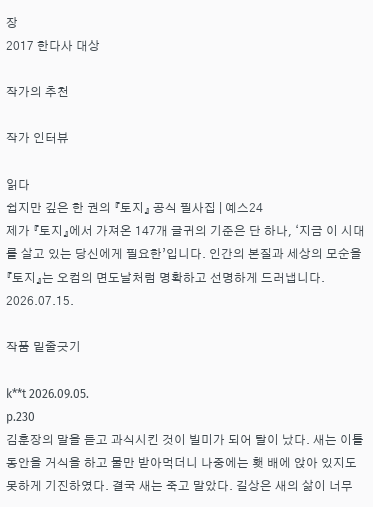장
2017 한다사 대상

작가의 추천

작가 인터뷰

읽다
쉽지만 깊은 한 권의 『토지』 공식 필사집 | 예스24
제가 『토지』에서 가져온 147개 글귀의 기준은 단 하나, ‘지금 이 시대를 살고 있는 당신에게 필요한’입니다. 인간의 본질과 세상의 모순을 『토지』는 오컴의 면도날처럼 명확하고 선명하게 드러냅니다.
2026.07.15.

작품 밑줄긋기

k**t 2026.09.05.
p.230
김훈장의 말을 듣고 과식시킨 것이 빌미가 되어 탈이 났다. 새는 이틀 동안을 거식을 하고 물만 받아먹더니 나중에는 횃 배에 앉아 있지도 못하게 기진하였다. 결국 새는 죽고 말았다. 길상은 새의 삶이 너무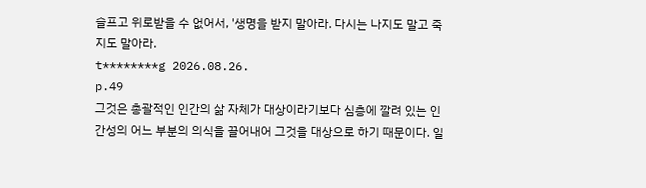슬프고 위로받을 수 없어서, '생명을 받지 말아라. 다시는 나지도 말고 죽지도 말아라.
t********g 2026.08.26.
p.49
그것은 총괄적인 인간의 삶 자체가 대상이라기보다 심층에 깔려 있는 인간성의 어느 부분의 의식을 끌어내어 그것을 대상으로 하기 때문이다. 일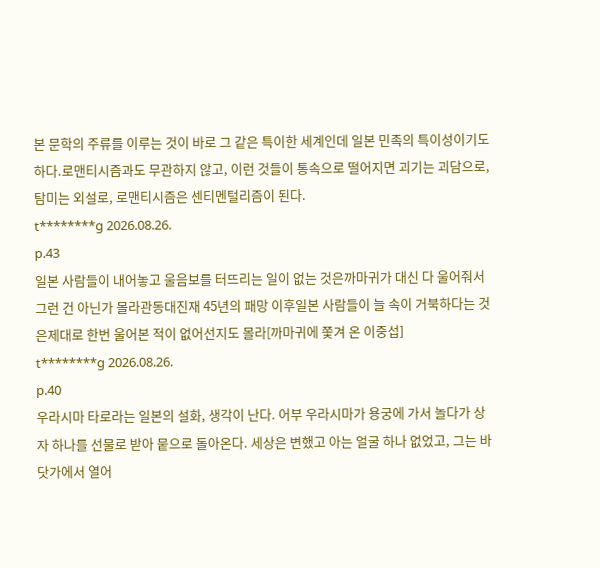본 문학의 주류를 이루는 것이 바로 그 같은 특이한 세계인데 일본 민족의 특이성이기도 하다.로맨티시즘과도 무관하지 않고, 이런 것들이 통속으로 떨어지면 괴기는 괴담으로, 탐미는 외설로, 로맨티시즘은 센티멘털리즘이 된다.
t********g 2026.08.26.
p.43
일본 사람들이 내어놓고 울음보를 터뜨리는 일이 없는 것은까마귀가 대신 다 울어줘서 그런 건 아닌가 몰라관동대진재 45년의 패망 이후일본 사람들이 늘 속이 거북하다는 것은제대로 한번 울어본 적이 없어선지도 몰라[까마귀에 쫓겨 온 이중섭]
t********g 2026.08.26.
p.40
우라시마 타로라는 일본의 설화, 생각이 난다. 어부 우라시마가 용궁에 가서 놀다가 상자 하나를 선물로 받아 뭍으로 돌아온다. 세상은 변했고 아는 얼굴 하나 없었고, 그는 바닷가에서 열어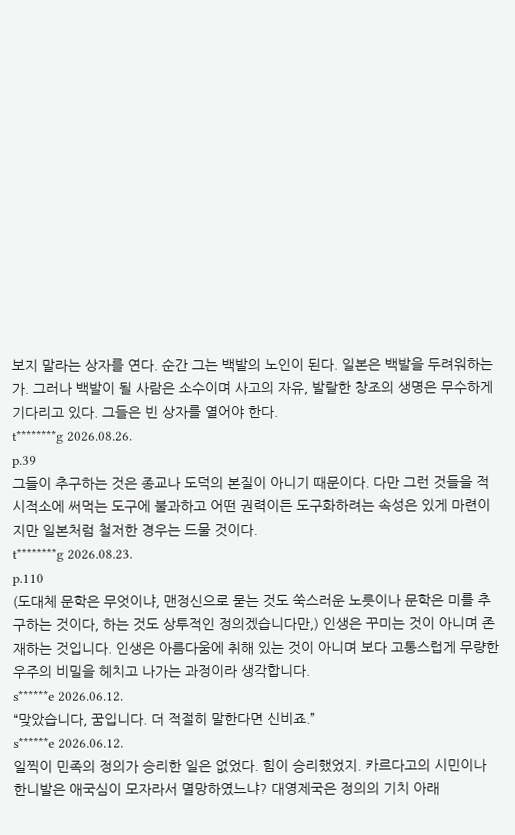보지 말라는 상자를 연다. 순간 그는 백발의 노인이 된다. 일본은 백발을 두려워하는가. 그러나 백발이 될 사람은 소수이며 사고의 자유, 발랄한 창조의 생명은 무수하게 기다리고 있다. 그들은 빈 상자를 열어야 한다.
t********g 2026.08.26.
p.39
그들이 추구하는 것은 종교나 도덕의 본질이 아니기 때문이다. 다만 그런 것들을 적시적소에 써먹는 도구에 불과하고 어떤 권력이든 도구화하려는 속성은 있게 마련이지만 일본처럼 철저한 경우는 드물 것이다.
t********g 2026.08.23.
p.110
(도대체 문학은 무엇이냐, 맨정신으로 묻는 것도 쑥스러운 노릇이나 문학은 미를 추구하는 것이다, 하는 것도 상투적인 정의겠습니다만,) 인생은 꾸미는 것이 아니며 존재하는 것입니다. 인생은 아름다움에 취해 있는 것이 아니며 보다 고통스럽게 무량한 우주의 비밀을 헤치고 나가는 과정이라 생각합니다.
s******e 2026.06.12.
“맞았습니다, 꿈입니다. 더 적절히 말한다면 신비죠.”
s******e 2026.06.12.
일찍이 민족의 정의가 승리한 일은 없었다. 힘이 승리했었지. 카르다고의 시민이나 한니발은 애국심이 모자라서 멸망하였느냐? 대영제국은 정의의 기치 아래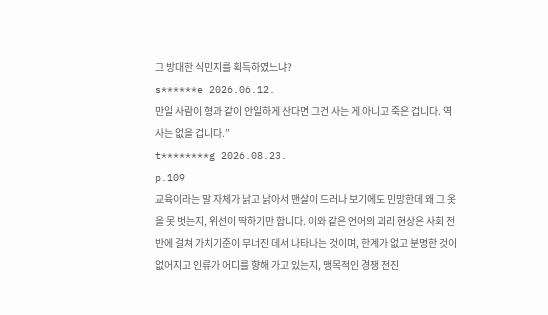그 방대한 식민지를 획득하였느냐?
s******e 2026.06.12.
만일 사람이 형과 같이 안일하게 산다면 그건 사는 게 아니고 죽은 겁니다. 역사는 없을 겁니다.”
t********g 2026.08.23.
p.109
교육이라는 말 자체가 낡고 낡아서 맨살이 드러나 보기에도 민망한데 왜 그 옷을 못 벗는지, 위선이 딱하기만 합니다. 이와 같은 언어의 괴리 현상은 사회 전반에 걸쳐 가치기준이 무너진 데서 나타나는 것이며, 한계가 없고 분명한 것이 없어지고 인류가 어디를 향해 가고 있는지, 맹목적인 경쟁 전진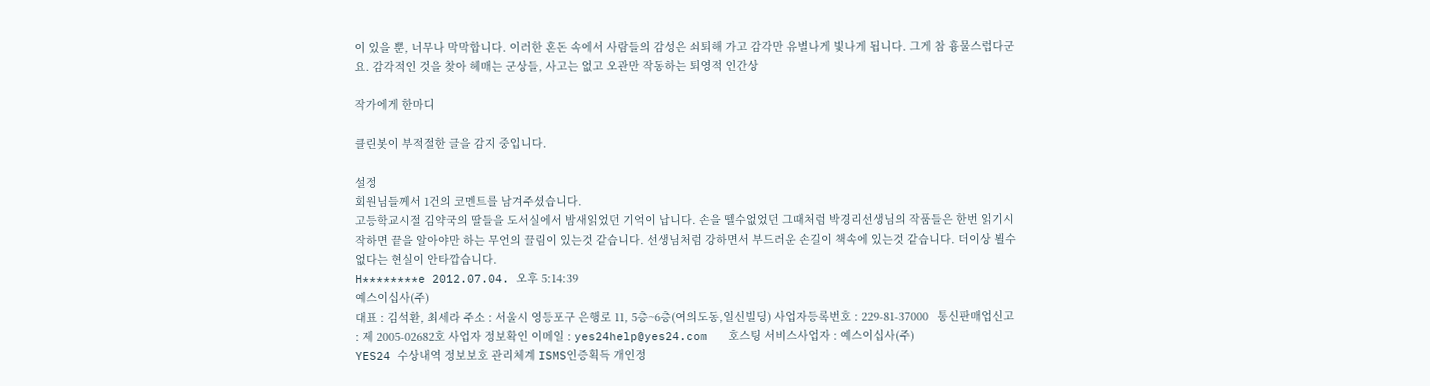이 있을 뿐, 너무나 막막합니다. 이러한 혼돈 속에서 사람들의 감성은 쇠퇴해 가고 감각만 유별나게 빛나게 됩니다. 그게 참 흉물스럽다군요. 감각적인 것을 찾아 헤매는 군상들, 사고는 없고 오관만 작동하는 퇴영적 인간상

작가에게 한마디

클린봇이 부적절한 글을 감지 중입니다.

설정
회원님들께서 1건의 코멘트를 남겨주셨습니다.
고등학교시절 김약국의 딸들을 도서실에서 밤새읽었던 기억이 납니다. 손을 뗄수없었던 그때처럼 박경리선생님의 작품들은 한번 읽기시작하면 끝을 알아야만 하는 무언의 끌림이 있는것 같습니다. 선생님처럼 강하면서 부드러운 손길이 책속에 있는것 같습니다. 더이상 뵐수 없다는 현실이 안타깝습니다.
H********e 2012.07.04. 오후 5:14:39
예스이십사(주)
대표 : 김석환, 최세라 주소 : 서울시 영등포구 은행로 11, 5층~6층(여의도동,일신빌딩) 사업자등록번호 : 229-81-37000   통신판매업신고 : 제 2005-02682호 사업자 정보확인 이메일 : yes24help@yes24.com   호스팅 서비스사업자 : 예스이십사(주)
YES24 수상내역 정보보호 관리체계 ISMS인증획득 개인정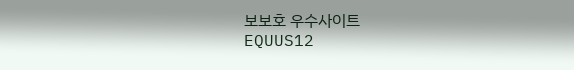보보호 우수사이트
EQUUS12